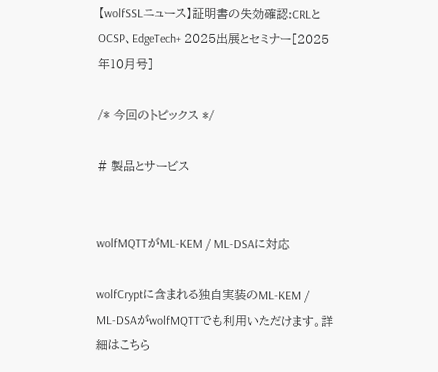【wolfSSLニュース】証明書の失効確認:CRLとOCSP、EdgeTech+ 2025出展とセミナー[2025年10月号]

/* 今回のトピックス */

# 製品とサービス


wolfMQTTがML-KEM / ML-DSAに対応

wolfCryptに含まれる独自実装のML-KEM / ML-DSAがwolfMQTTでも利用いただけます。詳細はこちら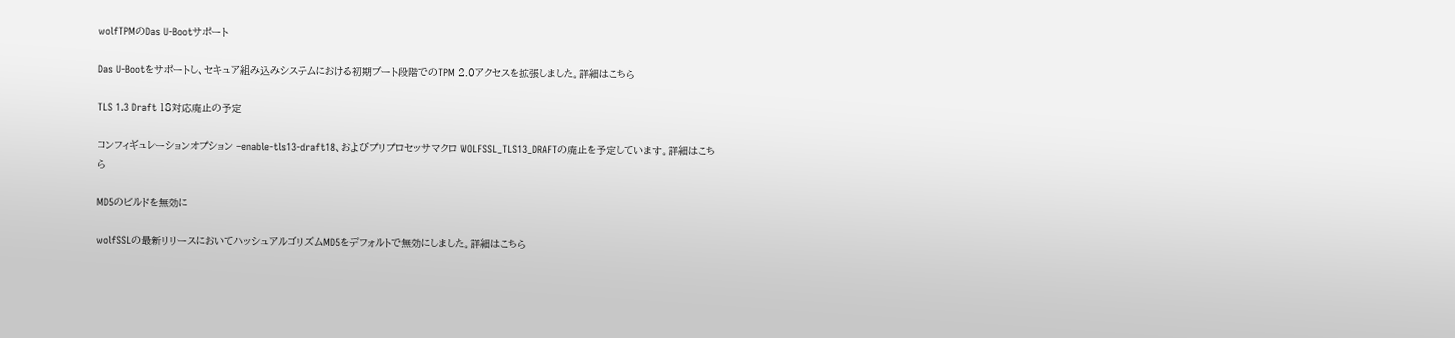wolfTPMのDas U-Bootサポート

Das U-Bootをサポートし、セキュア組み込みシステムにおける初期ブート段階でのTPM 2.0アクセスを拡張しました。詳細はこちら

TLS 1.3 Draft 18対応廃止の予定

コンフィギュレーションオプション –enable-tls13-draft18、およびプリプロセッサマクロ WOLFSSL_TLS13_DRAFTの廃止を予定しています。詳細はこちら

MD5のビルドを無効に

wolfSSLの最新リリースにおいてハッシュアルゴリズムMD5をデフォルトで無効にしました。詳細はこちら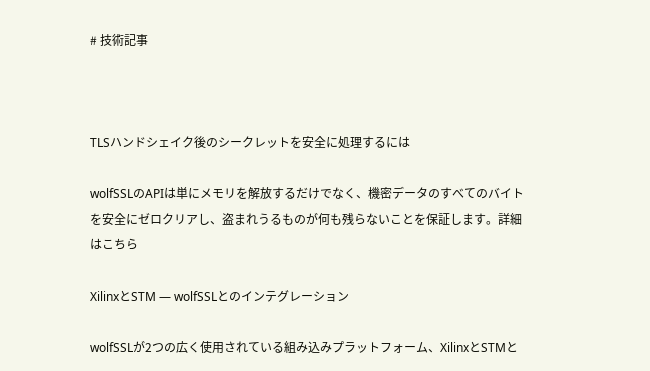# 技術記事



TLSハンドシェイク後のシークレットを安全に処理するには

wolfSSLのAPIは単にメモリを解放するだけでなく、機密データのすべてのバイトを安全にゼロクリアし、盗まれうるものが何も残らないことを保証します。詳細はこちら

XilinxとSTM ― wolfSSLとのインテグレーション

wolfSSLが2つの広く使用されている組み込みプラットフォーム、XilinxとSTMと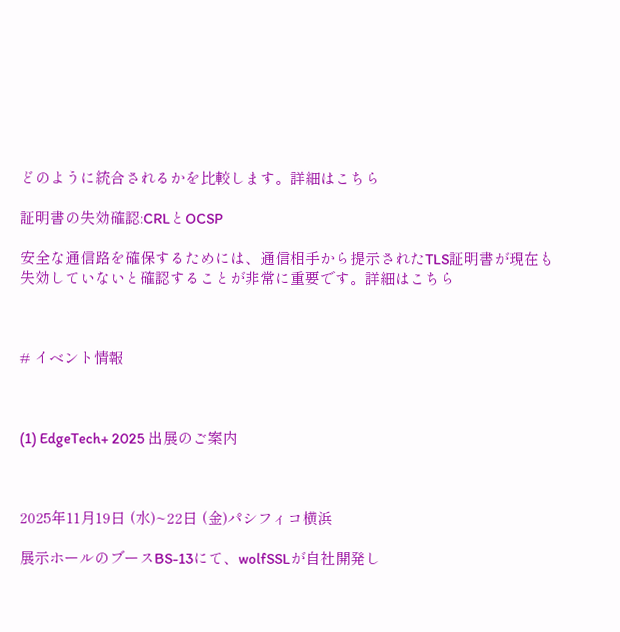どのように統合されるかを比較します。詳細はこちら

証明書の失効確認:CRLとOCSP

安全な通信路を確保するためには、通信相手から提示されたTLS証明書が現在も失効していないと確認することが非常に重要です。詳細はこちら



# イベント情報



(1) EdgeTech+ 2025 出展のご案内



2025年11月19日 (水)~22日 (金)パシフィコ横浜

展示ホールのブースBS-13にて、wolfSSLが自社開発し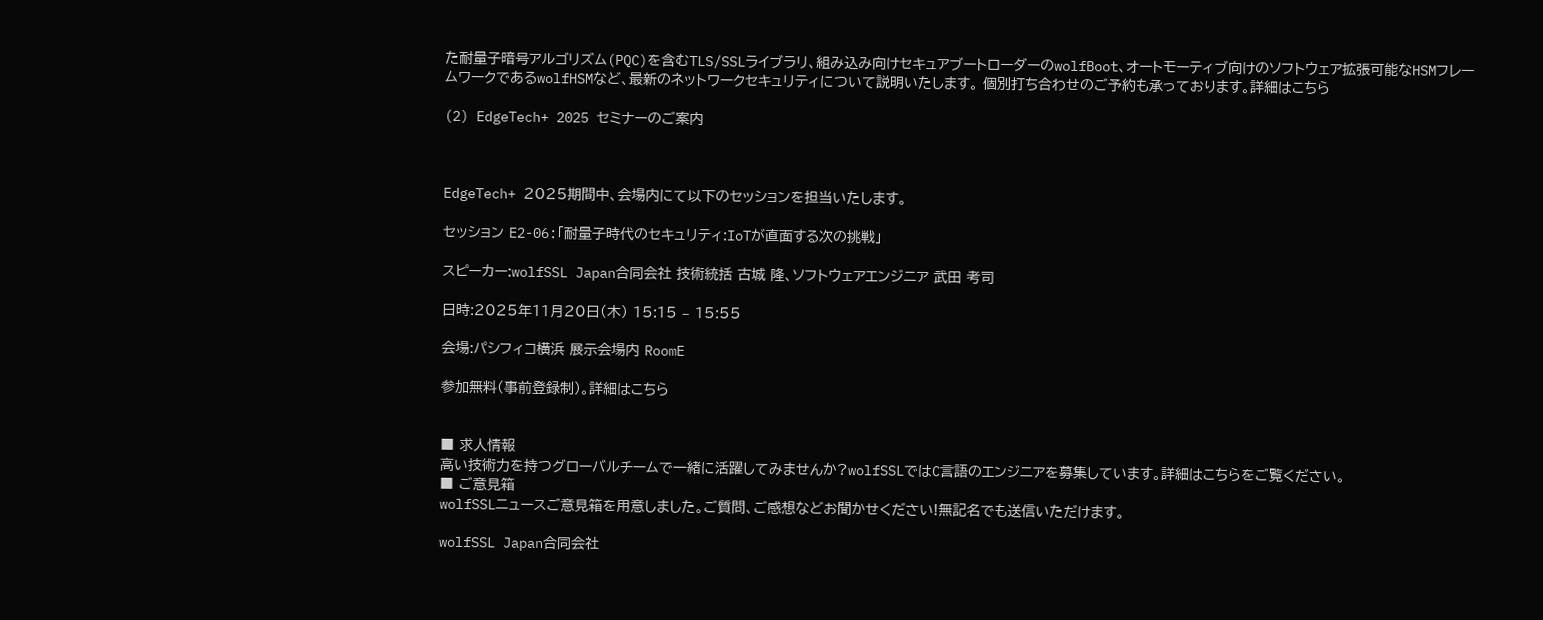た耐量子暗号アルゴリズム(PQC)を含むTLS/SSLライブラリ、組み込み向けセキュアブートローダーのwolfBoot、オートモーティブ向けのソフトウェア拡張可能なHSMフレームワークであるwolfHSMなど、最新のネットワークセキュリティについて説明いたします。 個別打ち合わせのご予約も承っております。詳細はこちら

(2) EdgeTech+ 2025 セミナーのご案内



EdgeTech+ 2025期間中、会場内にて以下のセッションを担当いたします。

セッション E2-06:「耐量子時代のセキュリティ:IoTが直面する次の挑戦」

スピーカー:wolfSSL Japan合同会社 技術統括 古城 隆、ソフトウェアエンジニア 武田 考司

日時:2025年11月20日(木) 15:15 – 15:55

会場:パシフィコ横浜 展示会場内 RoomE

参加無料(事前登録制)。詳細はこちら


■ 求人情報
高い技術力を持つグローバルチームで一緒に活躍してみませんか?wolfSSLではC言語のエンジニアを募集しています。詳細はこちらをご覧ください。
■ ご意見箱
wolfSSLニュースご意見箱を用意しました。ご質問、ご感想などお聞かせください!無記名でも送信いただけます。

wolfSSL Japan合同会社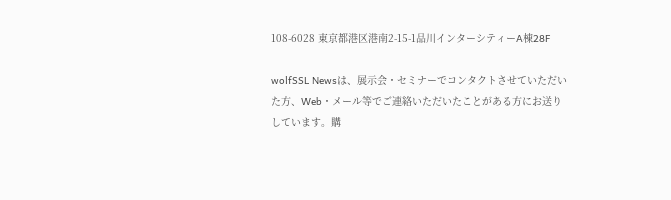108-6028 東京都港区港南2-15-1品川インターシティーA棟28F

wolfSSL Newsは、展示会・セミナーでコンタクトさせていただいた方、Web・メール等でご連絡いただいたことがある方にお送りしています。購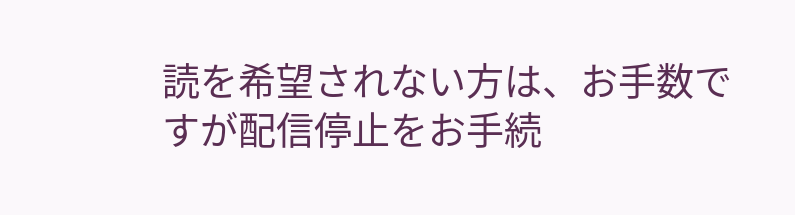読を希望されない方は、お手数ですが配信停止をお手続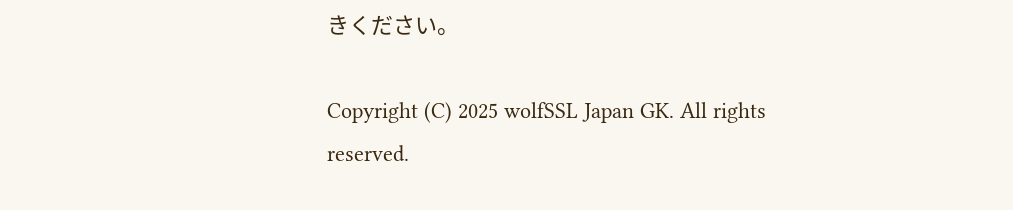きください。

Copyright (C) 2025 wolfSSL Japan GK. All rights reserved.